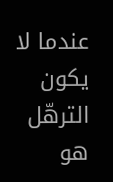عندما لا يكون الترهّل هو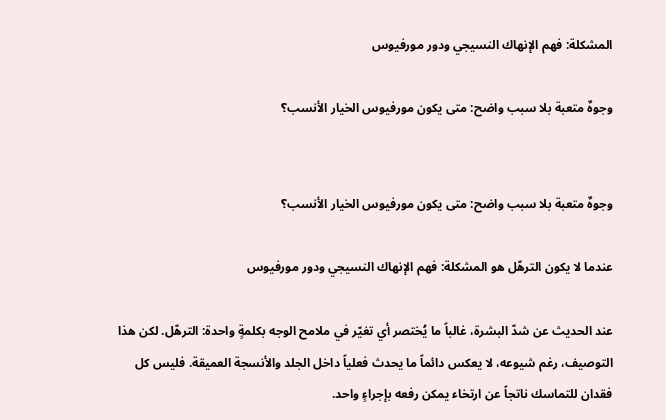المشكلة: فهم الإنهاك النسيجي ودور مورفيوس

وجوهٌ متعبة بلا سبب واضح: متى يكون مورفيوس الخيار الأنسب؟


وجوهٌ متعبة بلا سبب واضح: متى يكون مورفيوس الخيار الأنسب؟

عندما لا يكون الترهّل هو المشكلة: فهم الإنهاك النسيجي ودور مورفيوس

عند الحديث عن شدّ البشرة، غالباً ما يُختصر أي تغيّر في ملامح الوجه بكلمةٍ واحدة: الترهّل. لكن هذا التوصيف، رغم شيوعه، لا يعكس دائماً ما يحدث فعلياً داخل الجلد والأنسجة العميقة. فليس كل فقدان للتماسك ناتجاً عن ارتخاء يمكن رفعه بإجراءٍ واحد.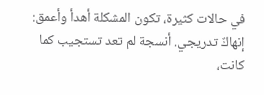في حالات كثيرة، تكون المشكلة أهدأ وأعمق: إنهاكٌ تدريجي. أنسجة لم تعد تستجيب كما كانت،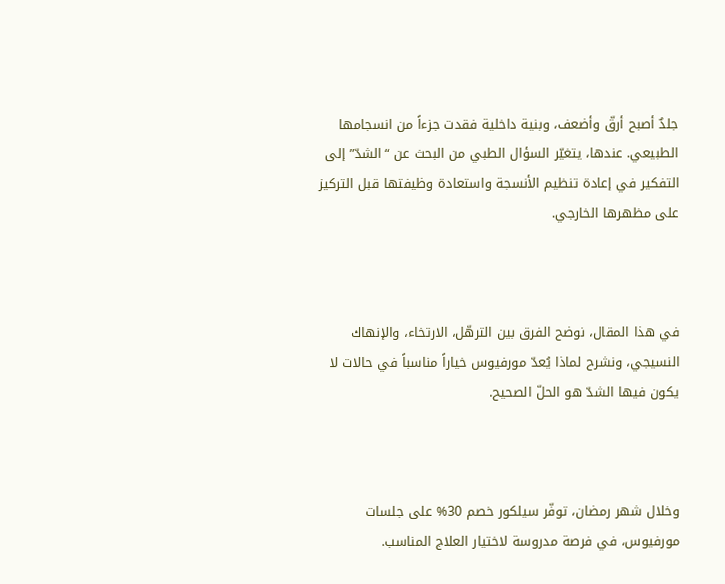جلدٌ أصبح أرقّ وأضعف، وبنية داخلية فقدت جزءاً من انسجامها الطبيعي. عندها، يتغيّر السؤال الطبي من البحث عن “الشدّ” إلى التفكير في إعادة تنظيم الأنسجة واستعادة وظيفتها قبل التركيز على مظهرها الخارجي.



في هذا المقال، نوضح الفرق بين الترهّل، الارتخاء، والإنهاك النسيجي، ونشرح لماذا يُعدّ مورفيوس خياراً مناسباً في حالات لا يكون فيها الشدّ هو الحلّ الصحيح.



وخلال شهر رمضان، توفّر سيلكور خصم 30% على جلسات مورفيوس، في فرصة مدروسة لاختيار العلاج المناسب.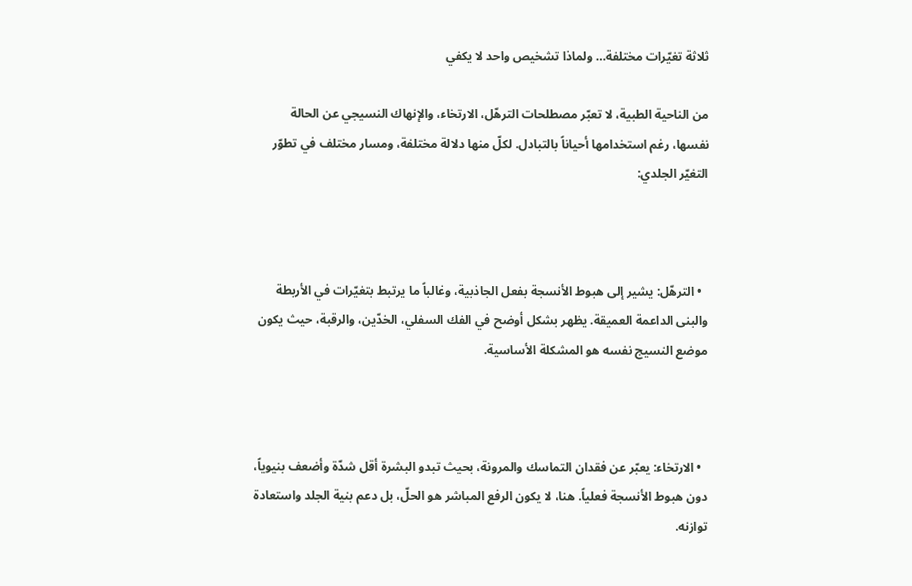ثلاثة تغيّرات مختلفة… ولماذا تشخيص واحد لا يكفي

من الناحية الطبية، لا تعبّر مصطلحات الترهّل، الارتخاء، والإنهاك النسيجي عن الحالة نفسها، رغم استخدامها أحياناً بالتبادل. لكلّ منها دلالة مختلفة، ومسار مختلف في تطوّر التغيّر الجلدي:



  • الترهّل: يشير إلى هبوط الأنسجة بفعل الجاذبية، وغالباً ما يرتبط بتغيّرات في الأربطة والبنى الداعمة العميقة. يظهر بشكل أوضح في الفك السفلي، الخدّين، والرقبة، حيث يكون موضع النسيج نفسه هو المشكلة الأساسية.



  • الارتخاء: يعبّر عن فقدان التماسك والمرونة، بحيث تبدو البشرة أقل شدّة وأضعف بنيوياً، دون هبوط الأنسجة فعلياً. هنا، لا يكون الرفع المباشر هو الحلّ، بل دعم بنية الجلد واستعادة توازنه.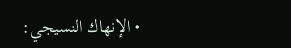• الإنهاك النسيجي: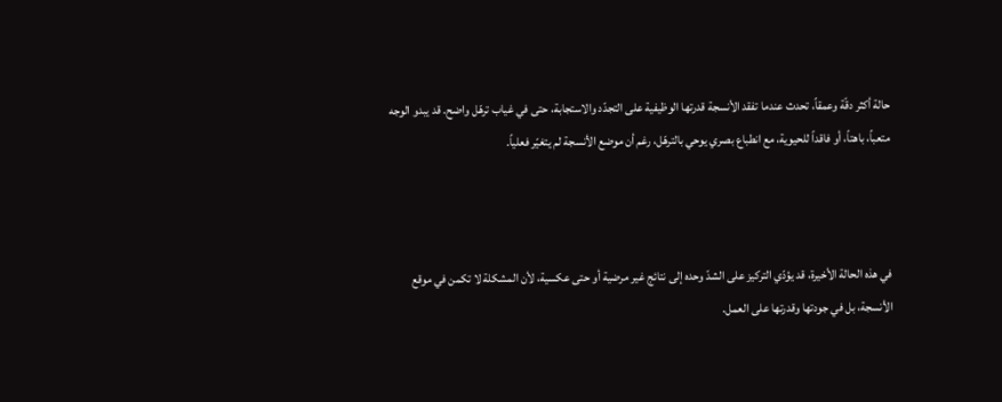حالة أكثر دقّة وعمقاً، تحدث عندما تفقد الأنسجة قدرتها الوظيفية على التجدّد والاستجابة، حتى في غياب ترهّل واضح. قد يبدو الوجه متعباً، باهتاً، أو فاقداً للحيوية، مع انطباع بصري يوحي بالترهّل، رغم أن موضع الأنسجة لم يتغيّر فعلياً.



في هذه الحالة الأخيرة، قد يؤدّي التركيز على الشدّ وحده إلى نتائج غير مرضية أو حتى عكسية، لأن المشكلة لا تكمن في موقع الأنسجة، بل في جودتها وقدرتها على العمل.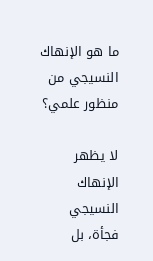ما هو الإنهاك النسيجي من منظور علمي؟

لا يظهر الإنهاك النسيجي فجأة، بل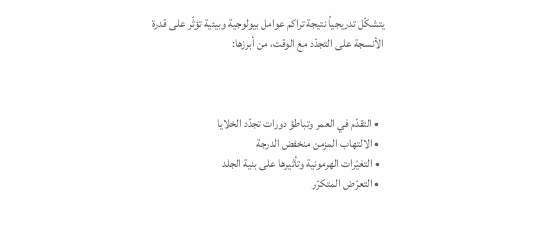يتشكّل تدريجياً نتيجة تراكم عوامل بيولوجية وبيئية تؤثّر على قدرة الأنسجة على التجدّد مع الوقت، من أبرزها:



  • التقدّم في العمر وتباطؤ دورات تجدّد الخلايا
  • الالتهاب المزمن منخفض الدرجة
  • التغيّرات الهرمونية وتأثيرها على بنية الجلد
  • التعرّض المتكرّر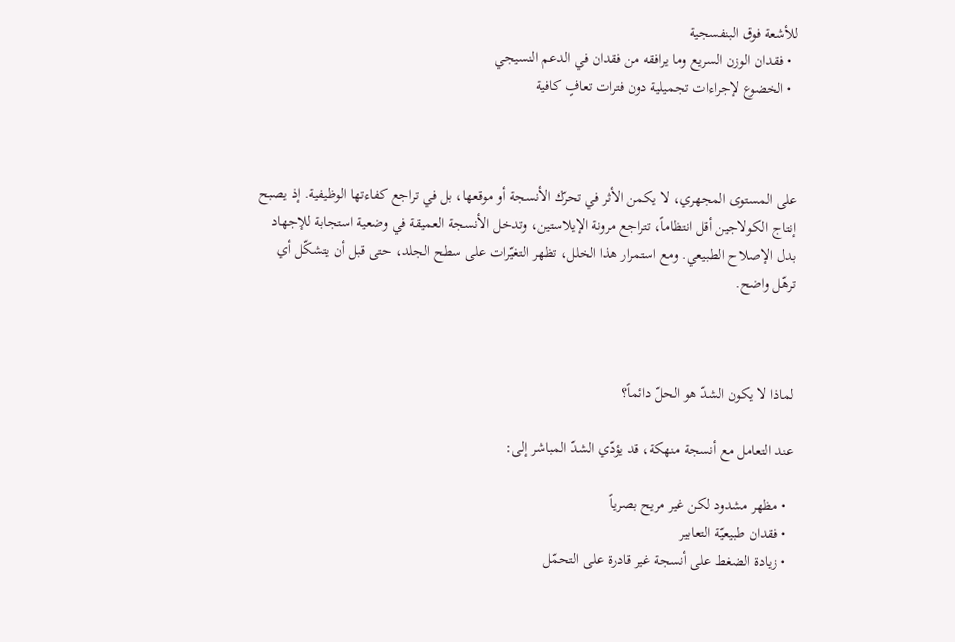للأشعة فوق البنفسجية
  • فقدان الوزن السريع وما يرافقه من فقدان في الدعم النسيجي
  • الخضوع لإجراءات تجميلية دون فترات تعافٍ كافية



على المستوى المجهري، لا يكمن الأثر في تحرّك الأنسجة أو موقعها، بل في تراجع كفاءتها الوظيفية. إذ يصبح إنتاج الكولاجين أقل انتظاماً، تتراجع مرونة الإيلاستين، وتدخل الأنسجة العميقة في وضعية استجابة للإجهاد بدل الإصلاح الطبيعي. ومع استمرار هذا الخلل، تظهر التغيّرات على سطح الجلد، حتى قبل أن يتشكّل أي ترهّل واضح.



لماذا لا يكون الشدّ هو الحلّ دائماً؟

عند التعامل مع أنسجة منهكة، قد يؤدّي الشدّ المباشر إلى:

  • مظهر مشدود لكن غير مريح بصرياً
  • فقدان طبيعيّة التعابير
  • زيادة الضغط على أنسجة غير قادرة على التحمّل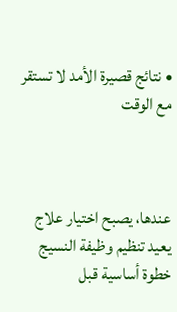• نتائج قصيرة الأمد لا تستقر مع الوقت



عندها، يصبح اختيار علاج يعيد تنظيم وظيفة النسيج خطوة أساسية قبل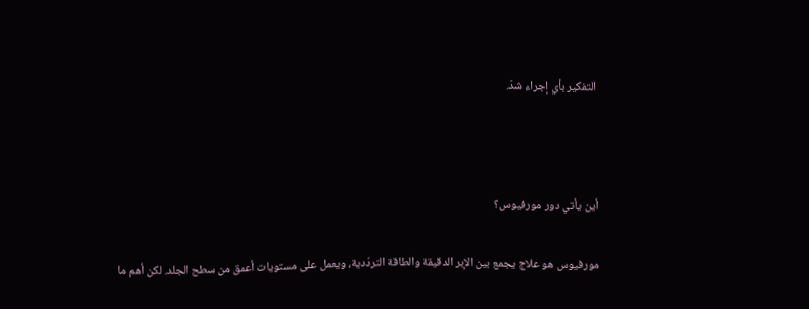التفكير بأي إجراء شدّ.



أين يأتي دور مورفيوس؟

مورفيوس هو علاج يجمع بين الإبر الدقيقة والطاقة التردّدية، ويعمل على مستويات أعمق من سطح الجلد. لكن أهم ما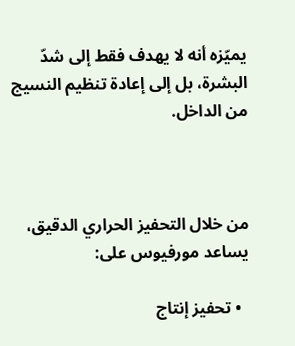يميّزه أنه لا يهدف فقط إلى شدّ البشرة، بل إلى إعادة تنظيم النسيج من الداخل.



من خلال التحفيز الحراري الدقيق، يساعد مورفيوس على:

  • تحفيز إنتاج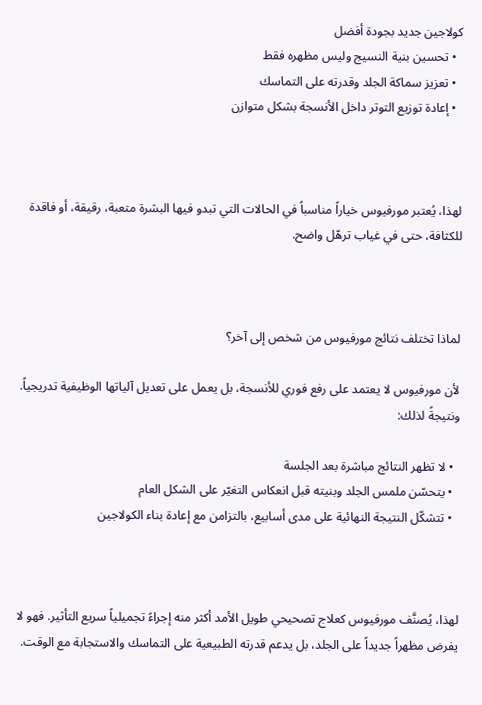كولاجين جديد بجودة أفضل
  • تحسين بنية النسيج وليس مظهره فقط
  • تعزيز سماكة الجلد وقدرته على التماسك
  • إعادة توزيع التوتر داخل الأنسجة بشكل متوازن



لهذا، يُعتبر مورفيوس خياراً مناسباً في الحالات التي تبدو فيها البشرة متعبة، رقيقة، أو فاقدة للكثافة، حتى في غياب ترهّل واضح.



لماذا تختلف نتائج مورفيوس من شخص إلى آخر؟

لأن مورفيوس لا يعتمد على رفع فوري للأنسجة، بل يعمل على تعديل آلياتها الوظيفية تدريجياً. ونتيجةً لذلك:

  • لا تظهر النتائج مباشرة بعد الجلسة
  • يتحسّن ملمس الجلد وبنيته قبل انعكاس التغيّر على الشكل العام
  • تتشكّل النتيجة النهائية على مدى أسابيع، بالتزامن مع إعادة بناء الكولاجين



لهذا، يُصنَّف مورفيوس كعلاج تصحيحي طويل الأمد أكثر منه إجراءً تجميلياً سريع التأثير. فهو لا يفرض مظهراً جديداً على الجلد، بل يدعم قدرته الطبيعية على التماسك والاستجابة مع الوقت.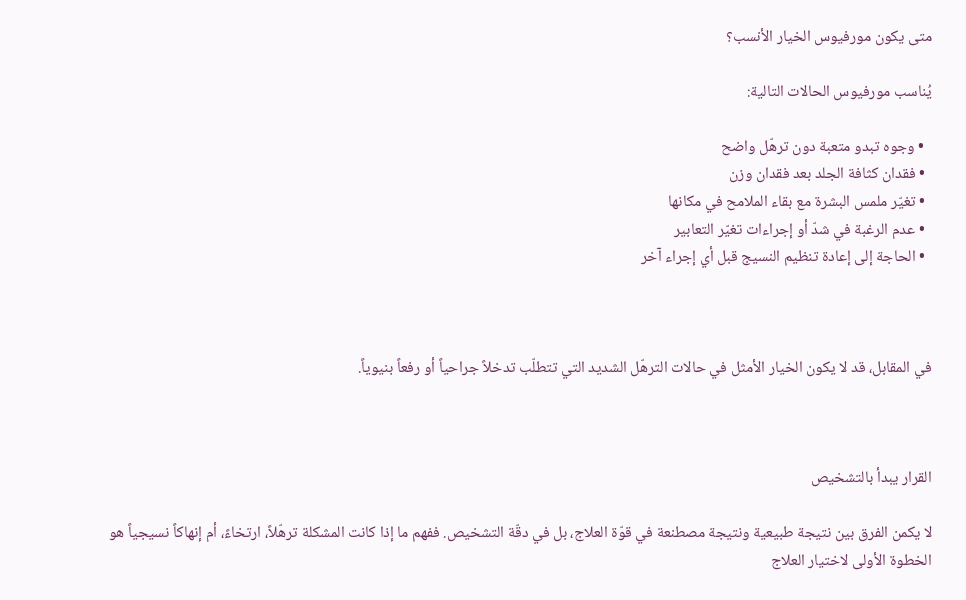متى يكون مورفيوس الخيار الأنسب؟

يُناسب مورفيوس الحالات التالية:

  • وجوه تبدو متعبة دون ترهّل واضح
  • فقدان كثافة الجلد بعد فقدان وزن
  • تغيّر ملمس البشرة مع بقاء الملامح في مكانها
  • عدم الرغبة في شدّ أو إجراءات تغيّر التعابير
  • الحاجة إلى إعادة تنظيم النسيج قبل أي إجراء آخر



في المقابل، قد لا يكون الخيار الأمثل في حالات الترهّل الشديد التي تتطلّب تدخلاً جراحياً أو رفعاً بنيوياً.



القرار يبدأ بالتشخيص

لا يكمن الفرق بين نتيجة طبيعية ونتيجة مصطنعة في قوّة العلاج، بل في دقّة التشخيص. ففهم ما إذا كانت المشكلة ترهّلاً، ارتخاءً، أم إنهاكاً نسيجياً هو الخطوة الأولى لاختيار العلاج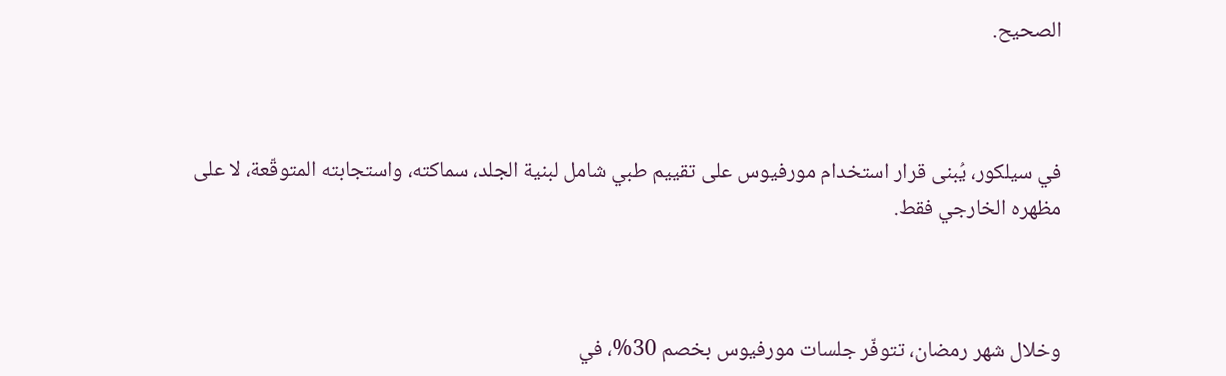الصحيح.



في سيلكور، يُبنى قرار استخدام مورفيوس على تقييم طبي شامل لبنية الجلد، سماكته، واستجابته المتوقّعة، لا على مظهره الخارجي فقط.



وخلال شهر رمضان، تتوفّر جلسات مورفيوس بخصم 30%، في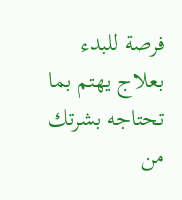فرصة للبدء بعلاج يهتم بما تحتاجه بشرتك من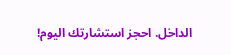الداخل. احجز استشارتك اليوم!